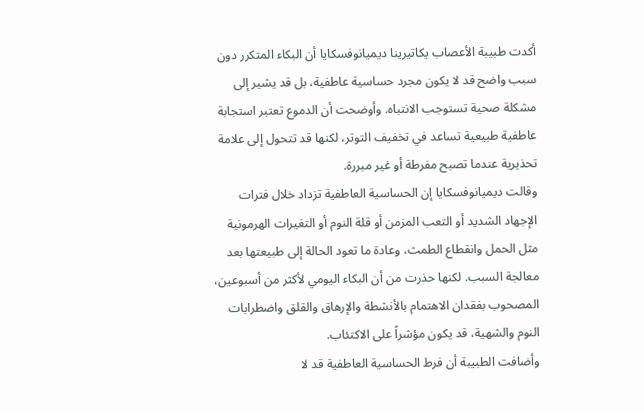أكدت طبيبة الأعصاب يكاتيرينا ديميانوفسكايا أن البكاء المتكرر دون سبب واضح قد لا يكون مجرد حساسية عاطفية، بل قد يشير إلى مشكلة صحية تستوجب الانتباه. وأوضحت أن الدموع تعتبر استجابة عاطفية طبيعية تساعد في تخفيف التوتر، لكنها قد تتحول إلى علامة تحذيرية عندما تصبح مفرطة أو غير مبررة.
وقالت ديميانوفسكايا إن الحساسية العاطفية تزداد خلال فترات الإجهاد الشديد أو التعب المزمن أو قلة النوم أو التغيرات الهرمونية مثل الحمل وانقطاع الطمث، وعادة ما تعود الحالة إلى طبيعتها بعد معالجة السبب. لكنها حذرت من أن البكاء اليومي لأكثر من أسبوعين، المصحوب بفقدان الاهتمام بالأنشطة والإرهاق والقلق واضطرابات النوم والشهية، قد يكون مؤشراً على الاكتئاب.
وأضافت الطبيبة أن فرط الحساسية العاطفية قد لا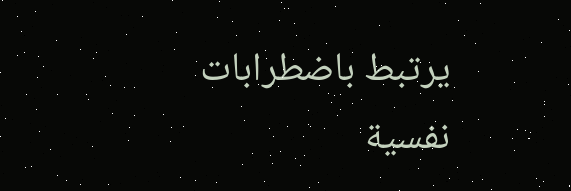يرتبط باضطرابات نفسية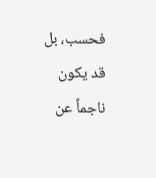فحسب، بل قد يكون ناجماً عن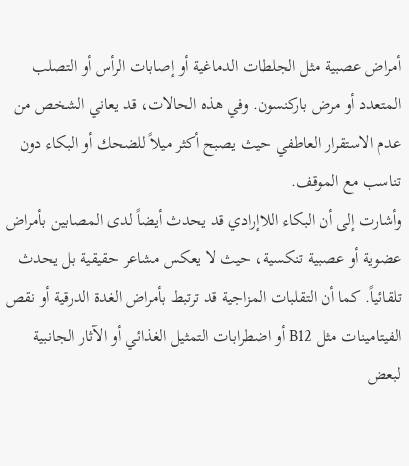أمراض عصبية مثل الجلطات الدماغية أو إصابات الرأس أو التصلب المتعدد أو مرض باركنسون. وفي هذه الحالات، قد يعاني الشخص من عدم الاستقرار العاطفي حيث يصبح أكثر ميلاً للضحك أو البكاء دون تناسب مع الموقف.
وأشارت إلى أن البكاء اللاإرادي قد يحدث أيضاً لدى المصابين بأمراض عضوية أو عصبية تنكسية، حيث لا يعكس مشاعر حقيقية بل يحدث تلقائياً. كما أن التقلبات المزاجية قد ترتبط بأمراض الغدة الدرقية أو نقص الفيتامينات مثل B12 أو اضطرابات التمثيل الغذائي أو الآثار الجانبية لبعض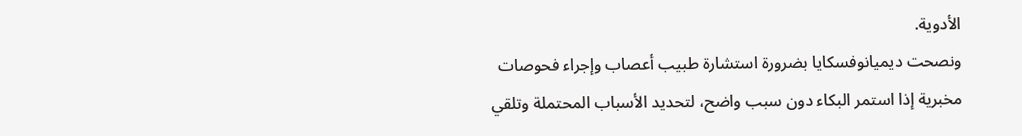الأدوية.
ونصحت ديميانوفسكايا بضرورة استشارة طبيب أعصاب وإجراء فحوصات مخبرية إذا استمر البكاء دون سبب واضح، لتحديد الأسباب المحتملة وتلقي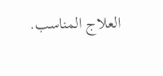العلاج المناسب.